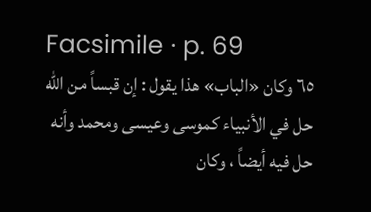Facsimile · p. 69
٦٥ وكان «الباب» هذا يقول : إن قبساً من الله حل في الأنبياء كموسى وعيسى ومحمد وأنه حل فيه أيضاً ، وكان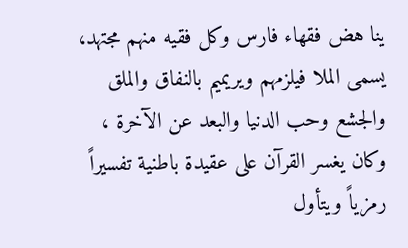ينا هض فقهاء فارس وكل فقيه منهم مجتهد، يسمى الملا فيلزمهم ويريميم بالنفاق والملق والجشع وحب الدنيا والبعد عن الآخرة ، وكان يغسر القرآن على عقيدة باطنية تفسيراً رمزياً ويتأول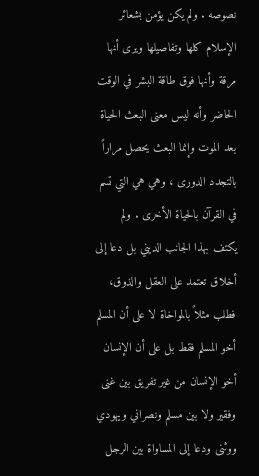نصوصه . ولم يكن يؤمن بشعائر الإسلام كلها وتفاصيلها ويرى أنها مرقة وأنها فوق طاقة البشر في الوقت الحاضر وأنه ليس معنى البعث الحياة بعد الموت وإنما البعث يحصل مراراً بالتجدد الدورى ، وهي هي التي تسم في القرآن بالحياة الأخرى . ولم يكتف بهذا الجانب الديني بل دعا إلى أخلاق تعتمد على العقل والذوق، فطلب مثلاً بالمواخاة لا على أن المسلم أخو المسلم فقط بل على أن الإنسان أخو الإنسان من غير تفريق بين غنى وفقير ولا بين مسلم ونصراني ويهودي ووثنى ودعا إلى المساواة بين الرجل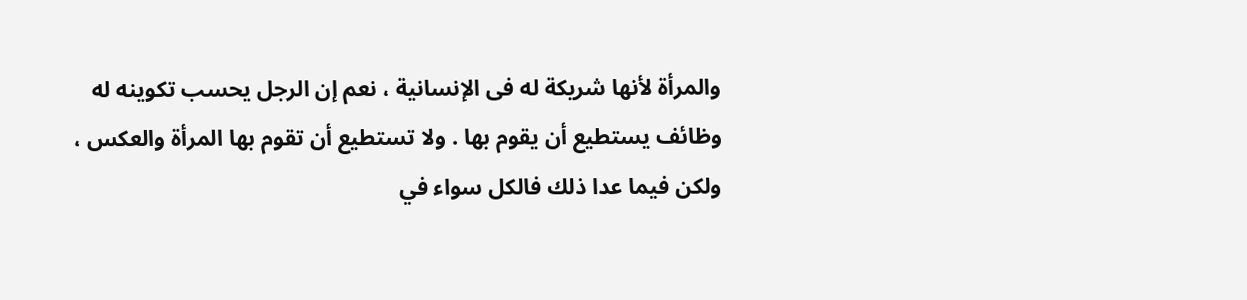والمرأة لأنها شريكة له فى الإنسانية ، نعم إن الرجل يحسب تكوينه له وظائف يستطيع أن يقوم بها . ولا تستطيع أن تقوم بها المرأة والعكس ، ولكن فيما عدا ذلك فالكل سواء في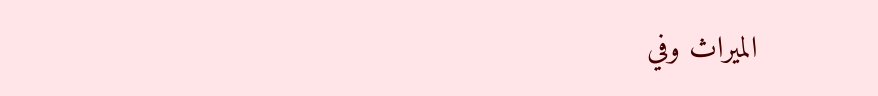الميراث وفي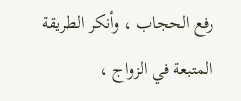رفع الحجاب ، وأنكر الطريقة المتبعة في الزواج ،